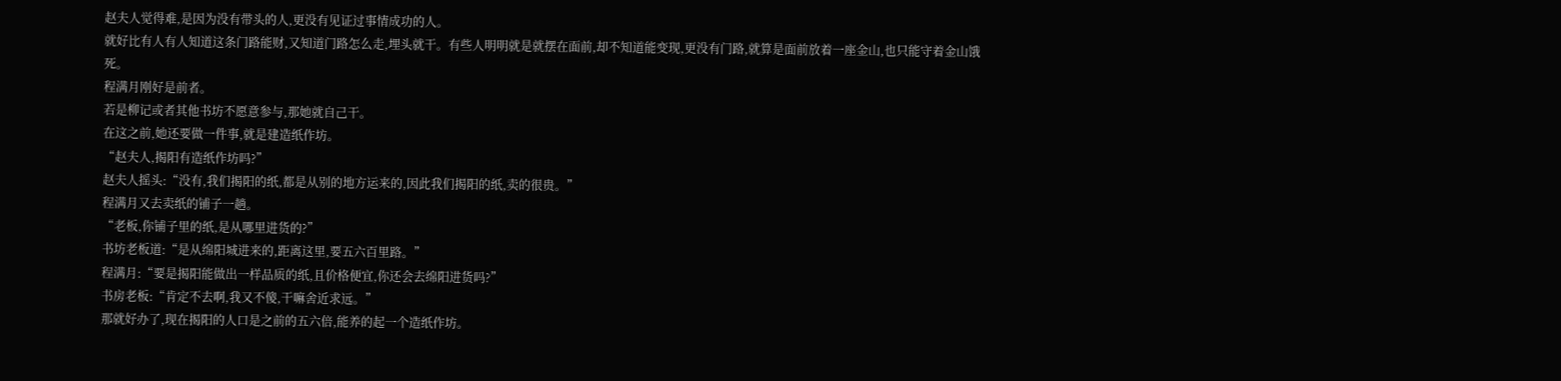赵夫人觉得难,是因为没有带头的人,更没有见证过事情成功的人。
就好比有人有人知道这条门路能财,又知道门路怎么走,埋头就干。有些人明明就是就摆在面前,却不知道能变现,更没有门路,就算是面前放着一座金山,也只能守着金山饿死。
程满月刚好是前者。
若是柳记或者其他书坊不愿意参与,那她就自己干。
在这之前,她还要做一件事,就是建造纸作坊。
“赵夫人,揭阳有造纸作坊吗?”
赵夫人摇头:“没有,我们揭阳的纸,都是从别的地方运来的,因此我们揭阳的纸,卖的很贵。”
程满月又去卖纸的铺子一趟。
“老板,你铺子里的纸,是从哪里进货的?”
书坊老板道:“是从绵阳城进来的,距离这里,要五六百里路。”
程满月:“要是揭阳能做出一样品质的纸,且价格便宜,你还会去绵阳进货吗?”
书房老板:“肯定不去啊,我又不傻,干嘛舍近求远。”
那就好办了,现在揭阳的人口是之前的五六倍,能养的起一个造纸作坊。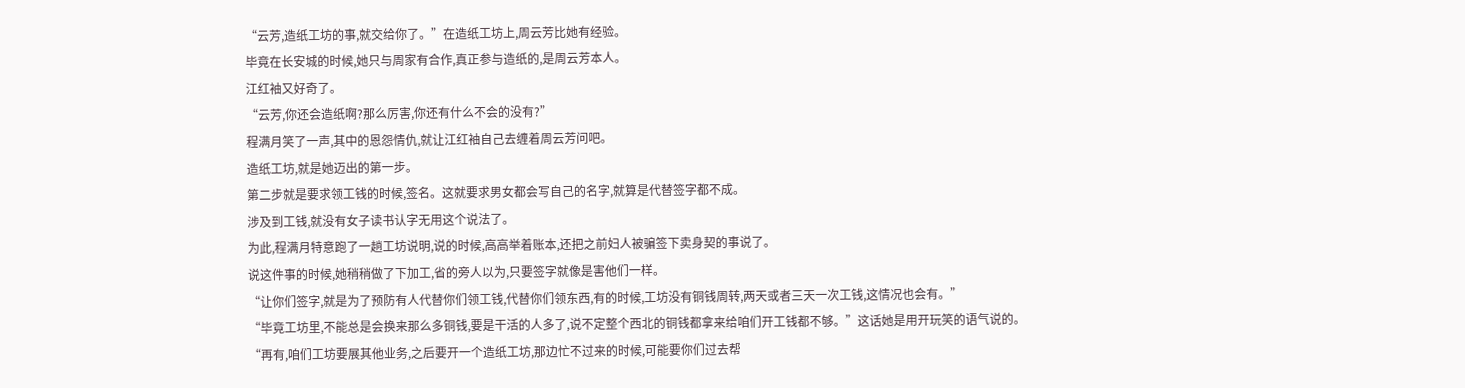“云芳,造纸工坊的事,就交给你了。”在造纸工坊上,周云芳比她有经验。
毕竟在长安城的时候,她只与周家有合作,真正参与造纸的,是周云芳本人。
江红袖又好奇了。
“云芳,你还会造纸啊?那么厉害,你还有什么不会的没有?”
程满月笑了一声,其中的恩怨情仇,就让江红袖自己去缠着周云芳问吧。
造纸工坊,就是她迈出的第一步。
第二步就是要求领工钱的时候,签名。这就要求男女都会写自己的名字,就算是代替签字都不成。
涉及到工钱,就没有女子读书认字无用这个说法了。
为此,程满月特意跑了一趟工坊说明,说的时候,高高举着账本,还把之前妇人被骗签下卖身契的事说了。
说这件事的时候,她稍稍做了下加工,省的旁人以为,只要签字就像是害他们一样。
“让你们签字,就是为了预防有人代替你们领工钱,代替你们领东西,有的时候,工坊没有铜钱周转,两天或者三天一次工钱,这情况也会有。”
“毕竟工坊里,不能总是会换来那么多铜钱,要是干活的人多了,说不定整个西北的铜钱都拿来给咱们开工钱都不够。”这话她是用开玩笑的语气说的。
“再有,咱们工坊要展其他业务,之后要开一个造纸工坊,那边忙不过来的时候,可能要你们过去帮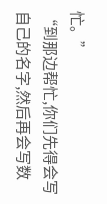忙。”
“到那边帮忙,你们先得会写自己的名字,然后再会写数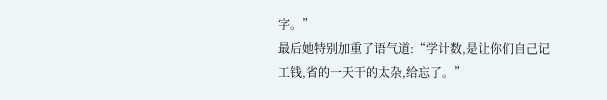字。”
最后她特别加重了语气道:“学计数,是让你们自己记工钱,省的一天干的太杂,给忘了。”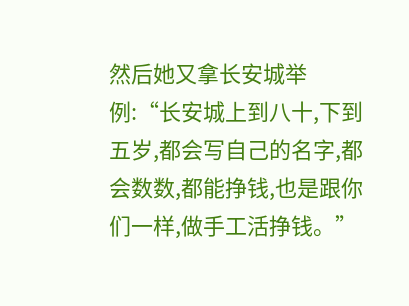然后她又拿长安城举例:“长安城上到八十,下到五岁,都会写自己的名字,都会数数,都能挣钱,也是跟你们一样,做手工活挣钱。”